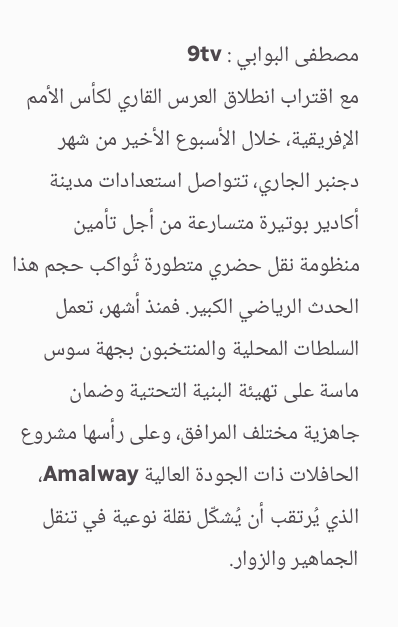مصطفى البوابي : 9tv
مع اقتراب انطلاق العرس القاري لكأس الأمم الإفريقية، خلال الأسبوع الأخير من شهر دجنبر الجاري، تتواصل استعدادات مدينة أكادير بوتيرة متسارعة من أجل تأمين منظومة نقل حضري متطورة تُواكب حجم هذا الحدث الرياضي الكبير. فمنذ أشهر، تعمل السلطات المحلية والمنتخبون بجهة سوس ماسة على تهيئة البنية التحتية وضمان جاهزية مختلف المرافق، وعلى رأسها مشروع الحافلات ذات الجودة العالية Amalway، الذي يُرتقب أن يُشكّل نقلة نوعية في تنقل الجماهير والزوار.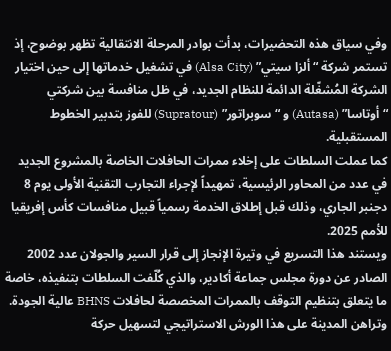وفي سياق هذه التحضيرات، بدأت بوادر المرحلة الانتقالية تظهر بوضوح، إذ تستمر شركة “ألزا سيتي” (Alsa City) في تشغيل خدماتها إلى حين اختيار الشركة المُشغّلة الدائمة للنظام الجديد، في ظل منافسة بين شركتي “أوتاسا” (Autasa) و “سوبراتور” (Supratour) للفوز بتدبير الخطوط المستقبلية.
كما عملت السلطات على إخلاء ممرات الحافلات الخاصة بالمشروع الجديد في عدد من المحاور الرئيسية، تمهيداً لإجراء التجارب التقنية الأولى يوم 8 دجنبر الجاري، وذلك قبل إطلاق الخدمة رسمياً قبيل منافسات كأس إفريقيا للأمم 2025.
ويستند هذا التسريع في وتيرة الإنجاز إلى قرار السير والجولان عدد 2002 الصادر عن دورة مجلس جماعة أكادير، والذي كُلّفت السلطات بتنفيذه، خاصة ما يتعلق بتنظيم التوقف بالممرات المخصصة لحافلات BHNS عالية الجودة. وتراهن المدينة على هذا الورش الاستراتيجي لتسهيل حركة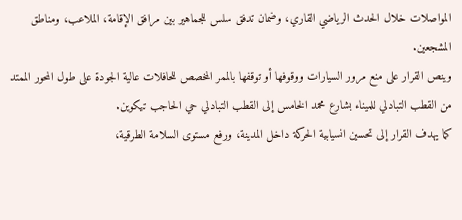المواصلات خلال الحدث الرياضي القاري، وضمان تدفق سلس للجماهير بين مرافق الإقامة، الملاعب، ومناطق المشجعين.
وينص القرار على منع مرور السيارات ووقوفها أو توقفها بالممر المخصص للحافلات عالية الجودة على طول المحور الممتد من القطب التبادلي للميناء بشارع محمد الخامس إلى القطب التبادلي حي الحاجب تيكوين.
كما يهدف القرار إلى تحسين انسيابية الحركة داخل المدينة، ورفع مستوى السلامة الطرقية،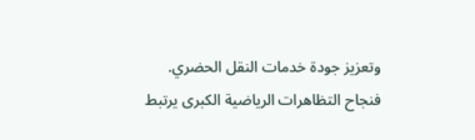وتعزيز جودة خدمات النقل الحضري.
فنجاح التظاهرات الرياضية الكبرى يرتبط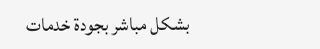بشكل مباشر بجودة خدمات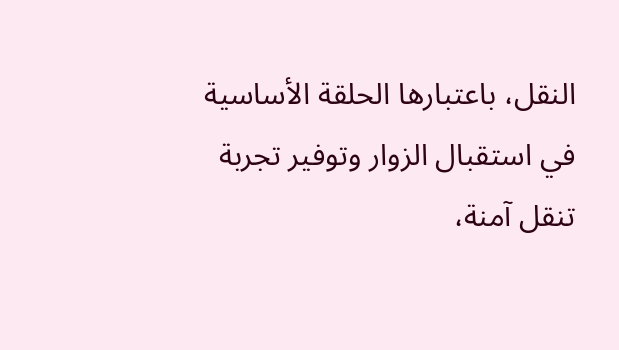النقل، باعتبارها الحلقة الأساسية في استقبال الزوار وتوفير تجربة تنقل آمنة،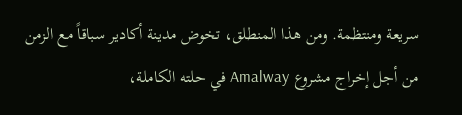سريعة ومنتظمة. ومن هذا المنطلق، تخوض مدينة أكادير سباقاً مع الزمن من أجل إخراج مشروع Amalway في حلته الكاملة،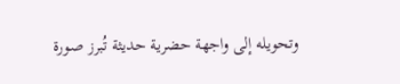وتحويله إلى واجهة حضرية حديثة تُبرز صورة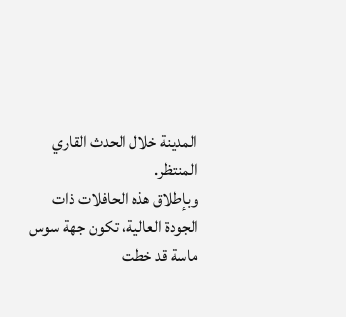المدينة خلال الحدث القاري المنتظر.
وبإطلاق هذه الحافلات ذات الجودة العالية، تكون جهة سوس ماسة قد خطت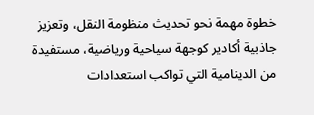خطوة مهمة نحو تحديث منظومة النقل، وتعزيز جاذبية أكادير كوجهة سياحية ورياضية، مستفيدة من الدينامية التي تواكب استعدادات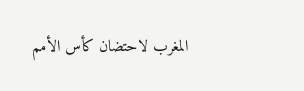المغرب لاحتضان كأس الأمم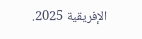الإفريقية 2025.